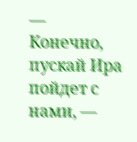— Конечно, пускай Ира пойдет с нами, —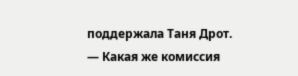поддержала Таня Дрот.
— Какая же комиссия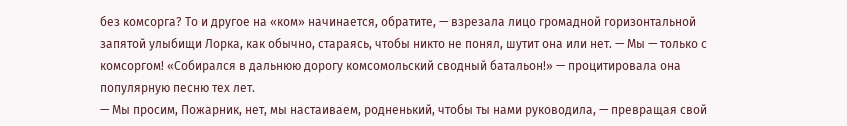без комсорга? То и другое на «ком» начинается, обратите, — взрезала лицо громадной горизонтальной запятой улыбищи Лорка, как обычно, стараясь, чтобы никто не понял, шутит она или нет. — Мы — только с комсоргом! «Собирался в дальнюю дорогу комсомольский сводный батальон!» — процитировала она популярную песню тех лет.
— Мы просим, Пожарник, нет, мы настаиваем, родненький, чтобы ты нами руководила, — превращая свой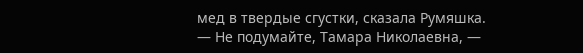мед в твердые сгустки, сказала Румяшка.
— Не подумайте, Тамара Николаевна, —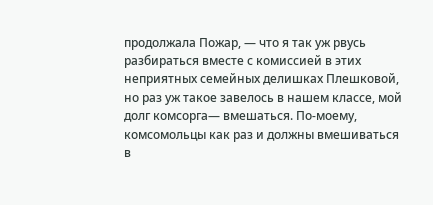продолжала Пожар, — что я так уж рвусь разбираться вместе с комиссией в этих неприятных семейных делишках Плешковой, но раз уж такое завелось в нашем классе, мой долг комсорга— вмешаться. По-моему, комсомольцы как раз и должны вмешиваться в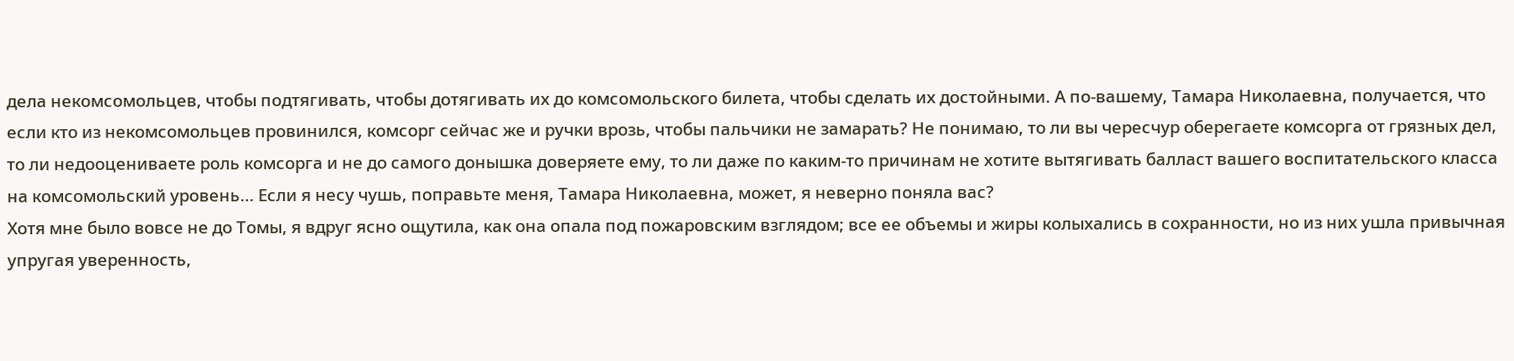дела некомсомольцев, чтобы подтягивать, чтобы дотягивать их до комсомольского билета, чтобы сделать их достойными. А по-вашему, Тамара Николаевна, получается, что если кто из некомсомольцев провинился, комсорг сейчас же и ручки врозь, чтобы пальчики не замарать? Не понимаю, то ли вы чересчур оберегаете комсорга от грязных дел, то ли недооцениваете роль комсорга и не до самого донышка доверяете ему, то ли даже по каким-то причинам не хотите вытягивать балласт вашего воспитательского класса на комсомольский уровень… Если я несу чушь, поправьте меня, Тамара Николаевна, может, я неверно поняла вас?
Хотя мне было вовсе не до Томы, я вдруг ясно ощутила, как она опала под пожаровским взглядом; все ее объемы и жиры колыхались в сохранности, но из них ушла привычная упругая уверенность,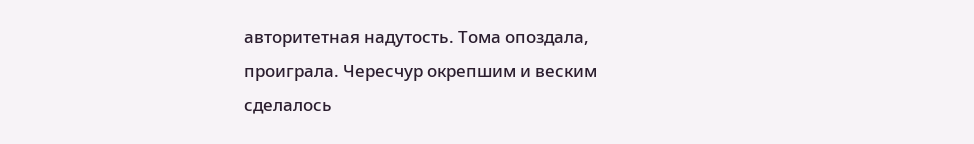авторитетная надутость. Тома опоздала, проиграла. Чересчур окрепшим и веским сделалось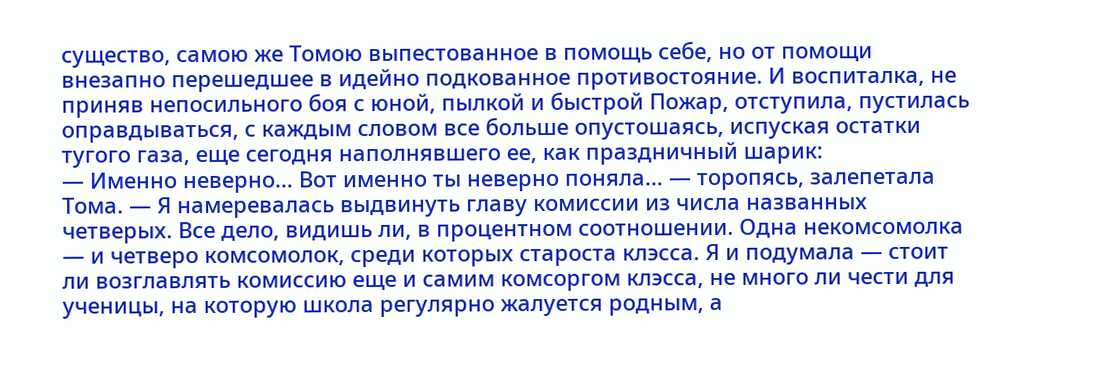существо, самою же Томою выпестованное в помощь себе, но от помощи внезапно перешедшее в идейно подкованное противостояние. И воспиталка, не приняв непосильного боя с юной, пылкой и быстрой Пожар, отступила, пустилась оправдываться, с каждым словом все больше опустошаясь, испуская остатки тугого газа, еще сегодня наполнявшего ее, как праздничный шарик:
— Именно неверно… Вот именно ты неверно поняла… — торопясь, залепетала Тома. — Я намеревалась выдвинуть главу комиссии из числа названных четверых. Все дело, видишь ли, в процентном соотношении. Одна некомсомолка — и четверо комсомолок, среди которых староста клэсса. Я и подумала — стоит ли возглавлять комиссию еще и самим комсоргом клэсса, не много ли чести для ученицы, на которую школа регулярно жалуется родным, а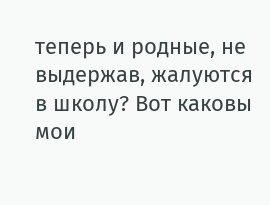теперь и родные, не выдержав, жалуются в школу? Вот каковы мои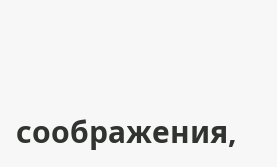соображения,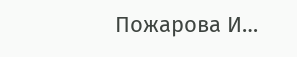Пожарова И…